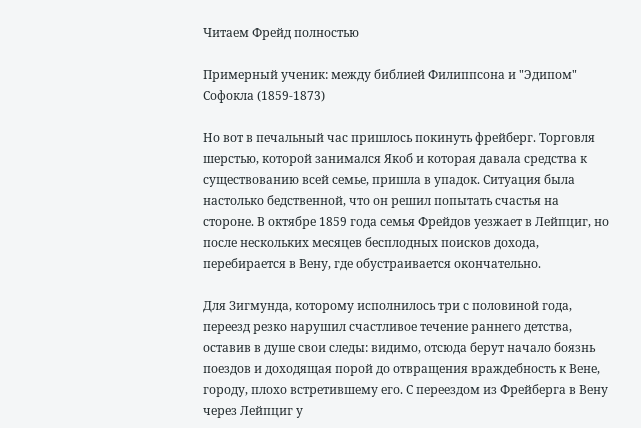Читаем Фрейд полностью

Примерный ученик: между библией Филиппсона и "Эдипом" Софокла (1859-1873)

Но вот в печальный час пришлось покинуть фрейберг. Торговля шерстью, которой занимался Якоб и которая давала средства к существованию всей семье, пришла в упадок. Ситуация была настолько бедственной, что он решил попытать счастья на стороне. В октябре 1859 года семья Фрейдов уезжает в Лейпциг, но после нескольких месяцев бесплодных поисков дохода, перебирается в Вену, где обустраивается окончательно.

Для Зигмунда, которому исполнилось три с половиной года, переезд резко нарушил счастливое течение раннего детства, оставив в душе свои следы: видимо, отсюда берут начало боязнь поездов и доходящая порой до отвращения враждебность к Вене, городу, плохо встретившему его. С переездом из Фрейберга в Вену через Лейпциг у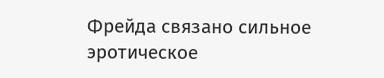Фрейда связано сильное эротическое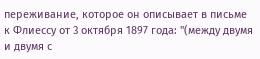переживание, которое он описывает в письме к Флиессу от 3 октября 1897 года: "(между двумя и двумя с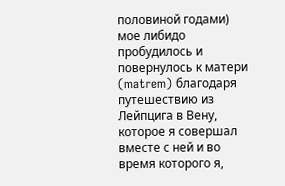половиной годами) мое либидо пробудилось и повернулось к матери (matrem) благодаря путешествию из Лейпцига в Вену, которое я совершал вместе с ней и во время которого я,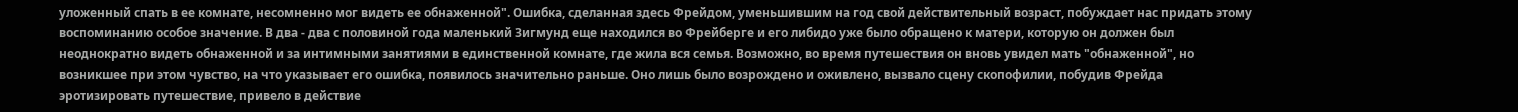уложенный спать в ее комнате, несомненно мог видеть ее обнаженной". Ошибка, сделанная здесь Фрейдом, уменьшившим на год свой действительный возраст, побуждает нас придать этому воспоминанию особое значение. В два - два с половиной года маленький Зигмунд еще находился во Фрейберге и его либидо уже было обращено к матери, которую он должен был неоднократно видеть обнаженной и за интимными занятиями в единственной комнате, где жила вся семья. Возможно, во время путешествия он вновь увидел мать "обнаженной", но возникшее при этом чувство, на что указывает его ошибка, появилось значительно раньше. Оно лишь было возрождено и оживлено, вызвало сцену скопофилии, побудив Фрейда эротизировать путешествие, привело в действие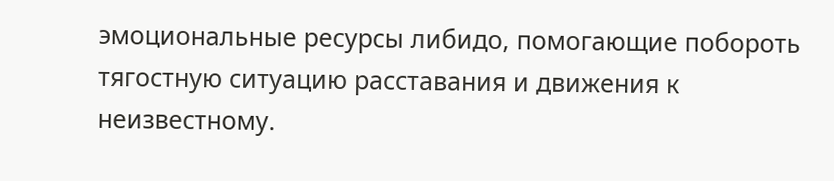эмоциональные ресурсы либидо, помогающие побороть тягостную ситуацию расставания и движения к неизвестному.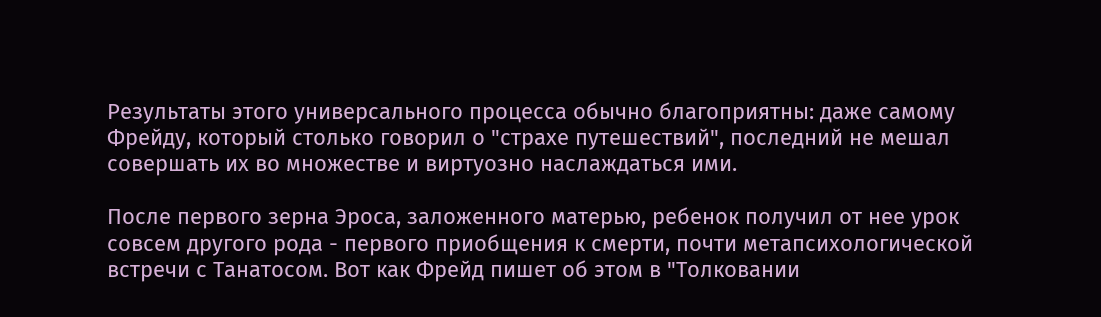Результаты этого универсального процесса обычно благоприятны: даже самому Фрейду, который столько говорил о "страхе путешествий", последний не мешал совершать их во множестве и виртуозно наслаждаться ими.

После первого зерна Эроса, заложенного матерью, ребенок получил от нее урок совсем другого рода - первого приобщения к смерти, почти метапсихологической встречи с Танатосом. Вот как Фрейд пишет об этом в "Толковании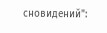сновидений":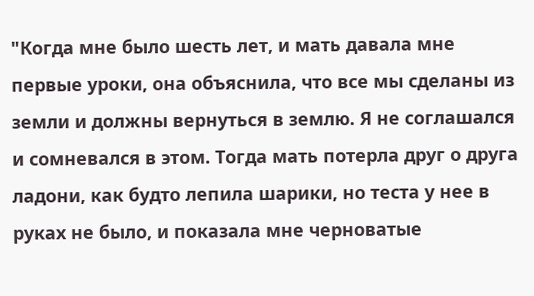"Когда мне было шесть лет, и мать давала мне первые уроки, она объяснила, что все мы сделаны из земли и должны вернуться в землю. Я не соглашался и сомневался в этом. Тогда мать потерла друг о друга ладони, как будто лепила шарики, но теста у нее в руках не было, и показала мне черноватые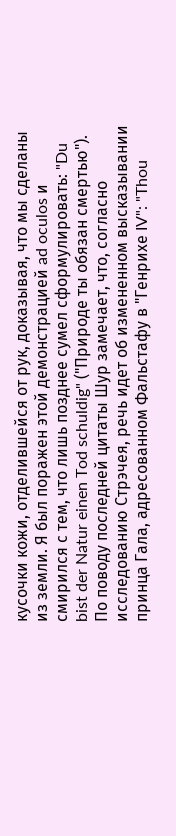кусочки кожи, отделившейся от рук, доказывая, что мы сделаны из земли. Я был поражен этой демонстрацией ad oculos и смирился с тем, что лишь позднее сумел сформулировать: "Du bist der Natur einen Tod schuldig" ("Природе ты обязан смертью"). По поводу последней цитаты Шур замечает, что, согласно исследованию Стрэчея, речь идет об измененном высказывании принца Гала, адресованном Фальстафу в "Генрихе IV": "Thou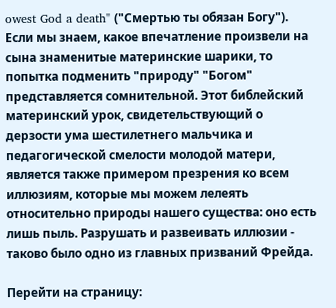owest God a death" ("Смертью ты обязан Богу"). Если мы знаем, какое впечатление произвели на сына знаменитые материнские шарики, то попытка подменить "природу" "Богом" представляется сомнительной. Этот библейский материнский урок, свидетельствующий о дерзости ума шестилетнего мальчика и педагогической смелости молодой матери, является также примером презрения ко всем иллюзиям, которые мы можем лелеять относительно природы нашего существа: оно есть лишь пыль. Разрушать и развеивать иллюзии - таково было одно из главных призваний Фрейда.

Перейти на страницу: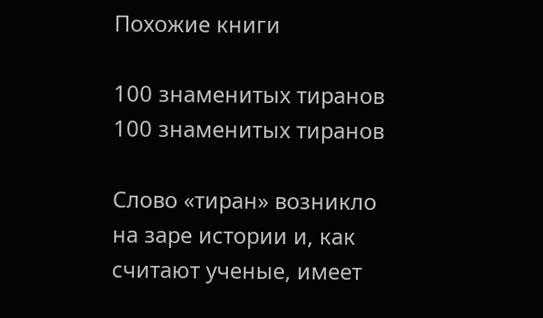Похожие книги

100 знаменитых тиранов
100 знаменитых тиранов

Слово «тиран» возникло на заре истории и, как считают ученые, имеет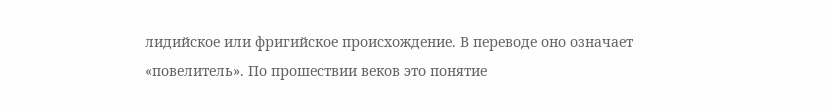лидийское или фригийское происхождение. В переводе оно означает «повелитель». По прошествии веков это понятие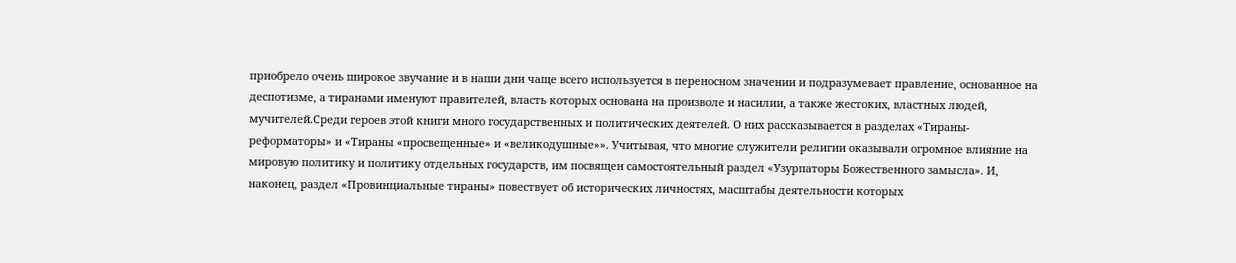приобрело очень широкое звучание и в наши дни чаще всего используется в переносном значении и подразумевает правление, основанное на деспотизме, а тиранами именуют правителей, власть которых основана на произволе и насилии, а также жестоких, властных людей, мучителей.Среди героев этой книги много государственных и политических деятелей. О них рассказывается в разделах «Тираны-реформаторы» и «Тираны «просвещенные» и «великодушные»». Учитывая, что многие служители религии оказывали огромное влияние на мировую политику и политику отдельных государств, им посвящен самостоятельный раздел «Узурпаторы Божественного замысла». И, наконец, раздел «Провинциальные тираны» повествует об исторических личностях, масштабы деятельности которых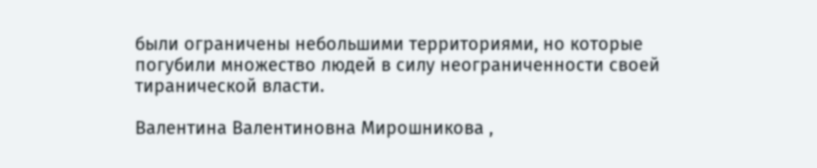были ограничены небольшими территориями, но которые погубили множество людей в силу неограниченности своей тиранической власти.

Валентина Валентиновна Мирошникова ,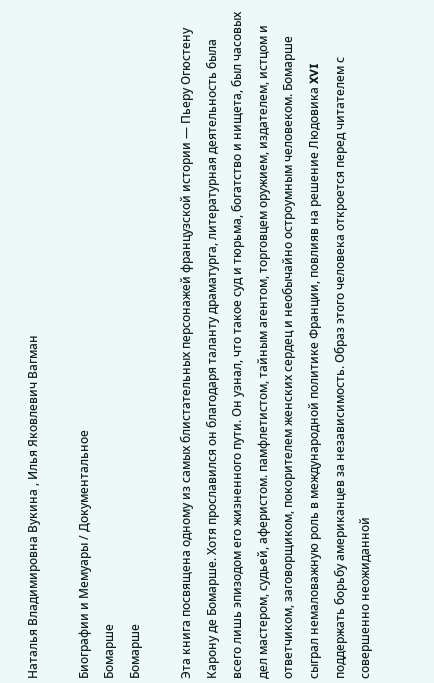Наталья Владимировна Вукина , Илья Яковлевич Вагман

Биографии и Мемуары / Документальное
Бомарше
Бомарше

Эта книга посвящена одному из самых блистательных персонажей французской истории — Пьеру Огюстену Карону де Бомарше. Хотя прославился он благодаря таланту драматурга, литературная деятельность была всего лишь эпизодом его жизненного пути. Он узнал, что такое суд и тюрьма, богатство и нищета, был часовых дел мастером, судьей, аферистом. памфлетистом, тайным агентом, торговцем оружием, издателем, истцом и ответчиком, заговорщиком, покорителем женских сердец и необычайно остроумным человеком. Бомарше сыграл немаловажную роль в международной политике Франции, повлияв на решение Людовика XVI поддержать борьбу американцев за независимость. Образ этого человека откроется перед читателем с совершенно неожиданной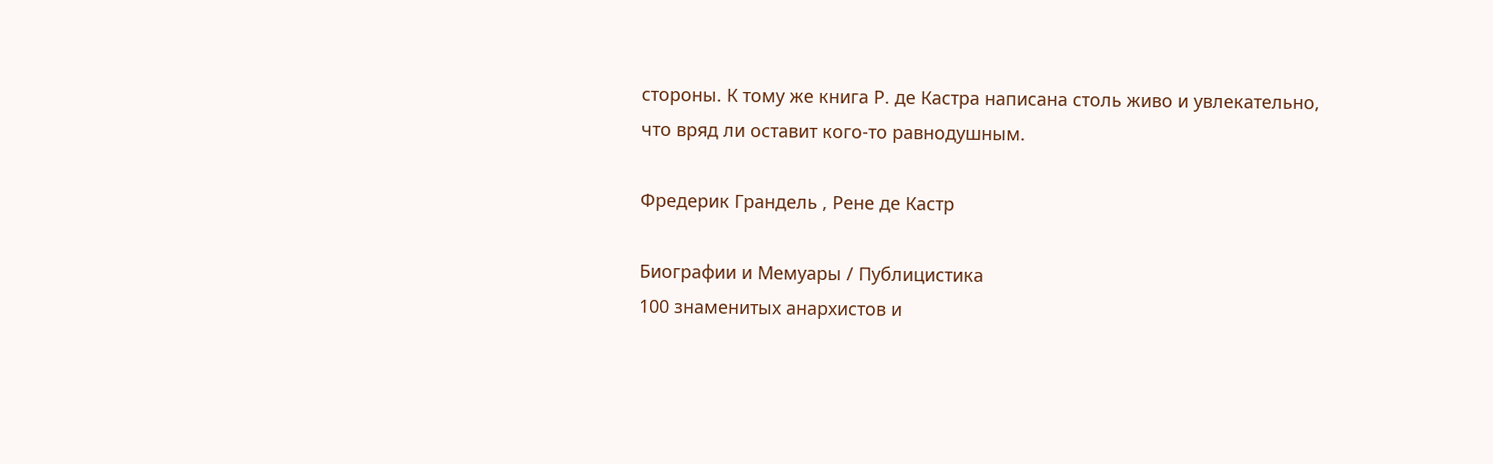стороны. К тому же книга Р. де Кастра написана столь живо и увлекательно, что вряд ли оставит кого-то равнодушным.

Фредерик Грандель , Рене де Кастр

Биографии и Мемуары / Публицистика
100 знаменитых анархистов и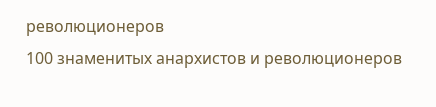революционеров
100 знаменитых анархистов и революционеров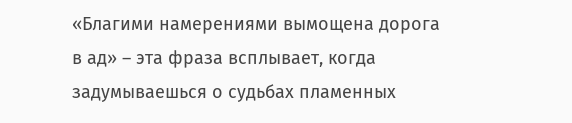«Благими намерениями вымощена дорога в ад» – эта фраза всплывает, когда задумываешься о судьбах пламенных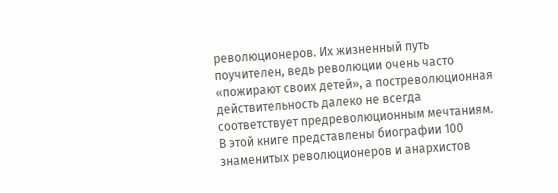революционеров. Их жизненный путь поучителен, ведь революции очень часто «пожирают своих детей», а постреволюционная действительность далеко не всегда соответствует предреволюционным мечтаниям. В этой книге представлены биографии 100 знаменитых революционеров и анархистов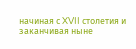начиная с XVII столетия и заканчивая ныне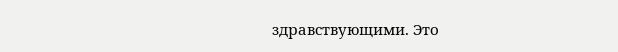здравствующими. Это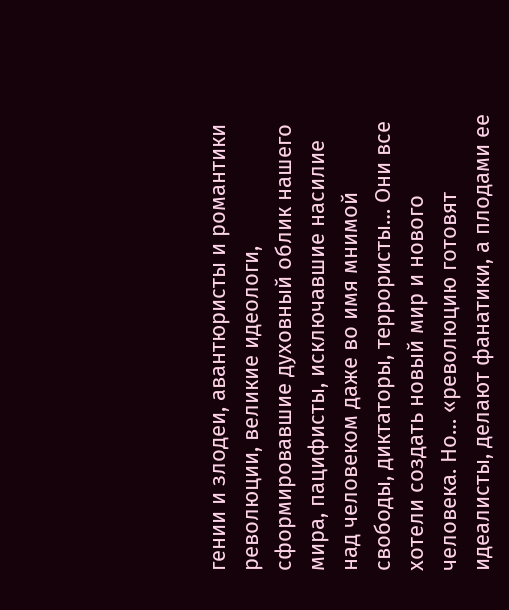гении и злодеи, авантюристы и романтики революции, великие идеологи, сформировавшие духовный облик нашего мира, пацифисты, исключавшие насилие над человеком даже во имя мнимой свободы, диктаторы, террористы… Они все хотели создать новый мир и нового человека. Но… «революцию готовят идеалисты, делают фанатики, а плодами ее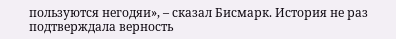пользуются негодяи», – сказал Бисмарк. История не раз подтверждала верность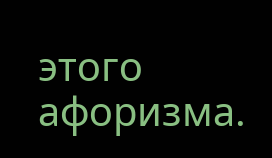этого афоризма.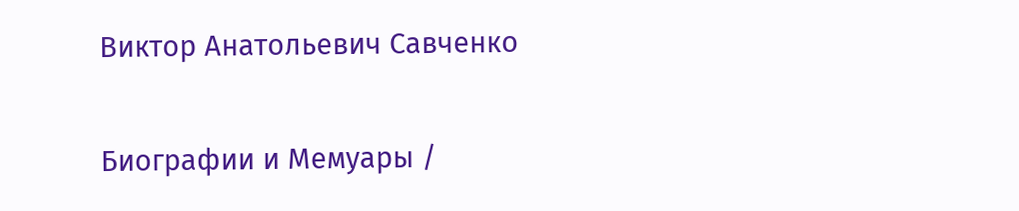Виктор Анатольевич Савченко

Биографии и Мемуары /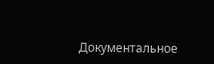Документальное